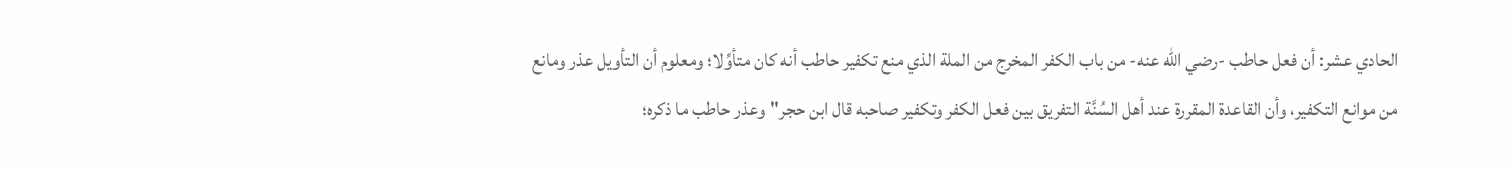الحادي عشر: أن فعل حاطب -رضي الله عنه- من باب الكفر المخرج من الملة الذي منع تكفير حاطب أنه كان متأوِّلا؛ ومعلوم أن التأويل عذر ومانع من موانع التكفير، وأن القاعدة المقررة عند أهل السُنَّة التفريق بين فعل الكفر وتكفير صاحبه قال ابن حجر"وعذر حاطب ما ذكره؛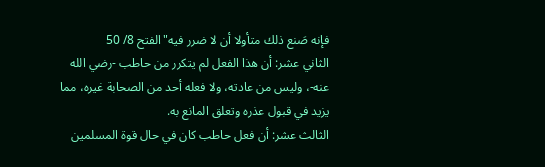فإنه صَنع ذلك متأولا أن لا ضرر فيه"الفتح 8/ 50
الثاني عشر: أن هذا الفعل لم يتكرر من حاطب -رضي الله عنه-، وليس من عادته، ولا فعله أحد من الصحابة غيره، مما يزيد في قبول عذره وتعلق المانع به.
الثالث عشر: أن فعل حاطب كان في حال قوة المسلمين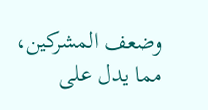وضعف المشركين، مما يدل على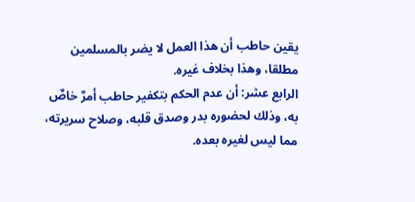يقين حاطب أن هذا العمل لا يضر بالمسلمين مطلقا، وهذا بخلاف غيره.
الرابع عشر: أن عدم الحكم بتكفير حاطب أمرٌ خاصٌ به، وذلك لحضوره بدر وصدق قلبه، وصلاح سريرته، مما ليس لغيره بعده.